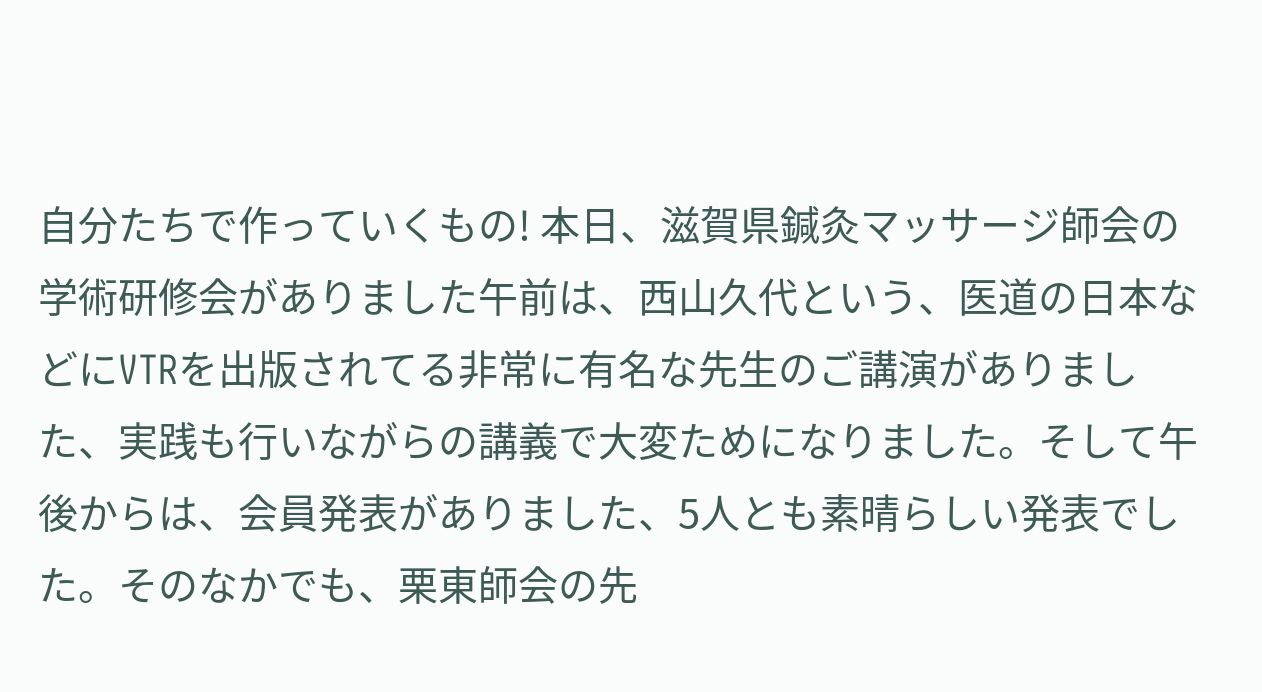自分たちで作っていくもの! 本日、滋賀県鍼灸マッサージ師会の学術研修会がありました午前は、西山久代という、医道の日本などにVTRを出版されてる非常に有名な先生のご講演がありました、実践も行いながらの講義で大変ためになりました。そして午後からは、会員発表がありました、5人とも素晴らしい発表でした。そのなかでも、栗東師会の先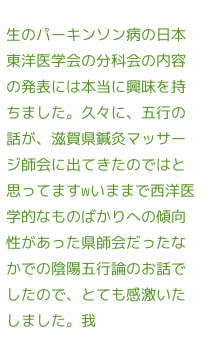生のパーキンソン病の日本東洋医学会の分科会の内容の発表には本当に興味を持ちました。久々に、五行の話が、滋賀県鍼灸マッサージ師会に出てきたのではと思ってますwいままで西洋医学的なものばかりへの傾向性があった県師会だったなかでの陰陽五行論のお話でしたので、とても感激いたしました。我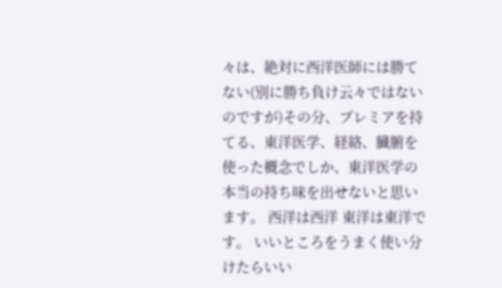々は、絶対に西洋医師には勝てない(別に勝ち負け云々ではないのですが)その分、プレミアを持てる、東洋医学、経絡、臓腑を使った概念でしか、東洋医学の本当の持ち味を出せないと思います。 西洋は西洋 東洋は東洋です。 いいところをうまく使い分けたらいい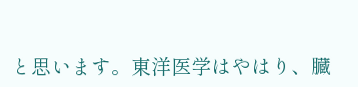と思います。東洋医学はやはり、臓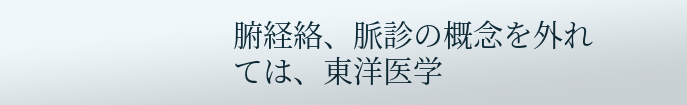腑経絡、脈診の概念を外れては、東洋医学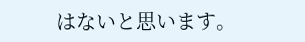はないと思います。